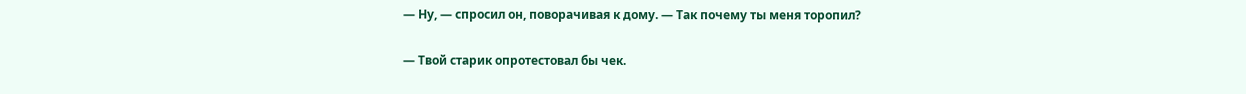— Ну, — спросил он, поворачивая к дому. — Так почему ты меня торопил?

— Твой старик опротестовал бы чек.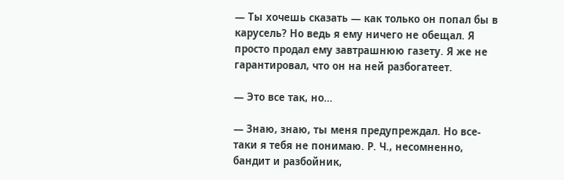— Ты хочешь сказать — как только он попал бы в карусель? Но ведь я ему ничего не обещал. Я просто продал ему завтрашнюю газету. Я же не гарантировал, что он на ней разбогатеет.

— Это все так, но…

— Знаю, знаю, ты меня предупреждал. Но все-таки я тебя не понимаю. Р. Ч., несомненно, бандит и разбойник,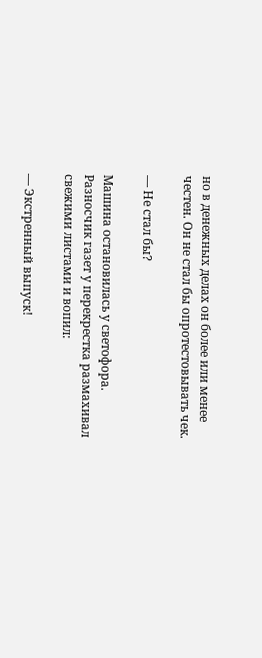но в денежных делах он более или менее честен. Он не стал бы опротестовывать чек.

— Не стал бы?

Машина остановилась у светофора. Разносчик газет у перекрестка размахивал свежими листами и вопил:

— Экстренный выпуск!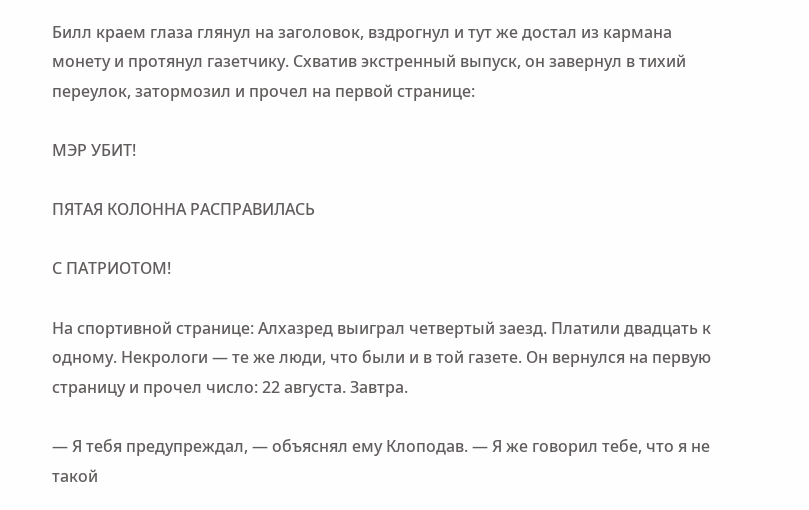Билл краем глаза глянул на заголовок, вздрогнул и тут же достал из кармана монету и протянул газетчику. Схватив экстренный выпуск, он завернул в тихий переулок, затормозил и прочел на первой странице:

МЭР УБИТ!

ПЯТАЯ КОЛОННА РАСПРАВИЛАСЬ

С ПАТРИОТОМ!

На спортивной странице: Алхазред выиграл четвертый заезд. Платили двадцать к одному. Некрологи — те же люди, что были и в той газете. Он вернулся на первую страницу и прочел число: 22 августа. Завтра.

— Я тебя предупреждал, — объяснял ему Клоподав. — Я же говорил тебе, что я не такой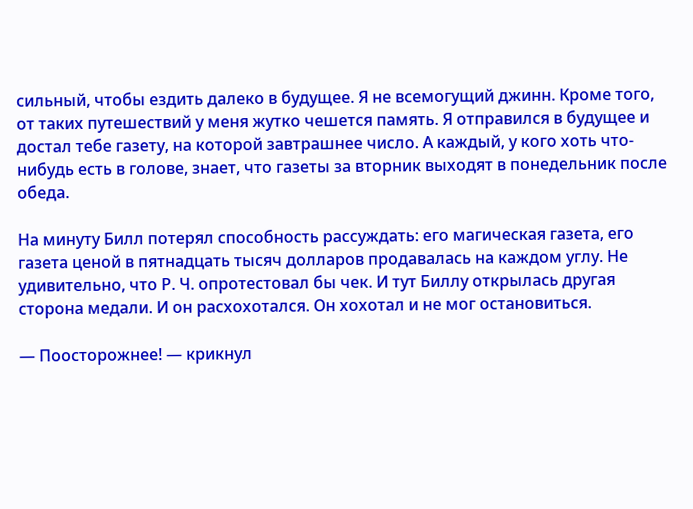сильный, чтобы ездить далеко в будущее. Я не всемогущий джинн. Кроме того, от таких путешествий у меня жутко чешется память. Я отправился в будущее и достал тебе газету, на которой завтрашнее число. А каждый, у кого хоть что-нибудь есть в голове, знает, что газеты за вторник выходят в понедельник после обеда.

На минуту Билл потерял способность рассуждать: его магическая газета, его газета ценой в пятнадцать тысяч долларов продавалась на каждом углу. Не удивительно, что Р. Ч. опротестовал бы чек. И тут Биллу открылась другая сторона медали. И он расхохотался. Он хохотал и не мог остановиться.

— Поосторожнее! — крикнул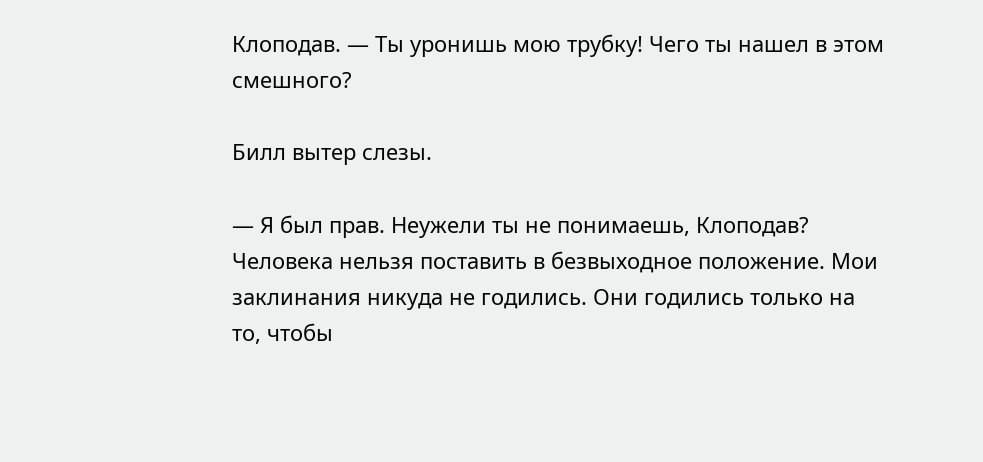Клоподав. — Ты уронишь мою трубку! Чего ты нашел в этом смешного?

Билл вытер слезы.

— Я был прав. Неужели ты не понимаешь, Клоподав? Человека нельзя поставить в безвыходное положение. Мои заклинания никуда не годились. Они годились только на то, чтобы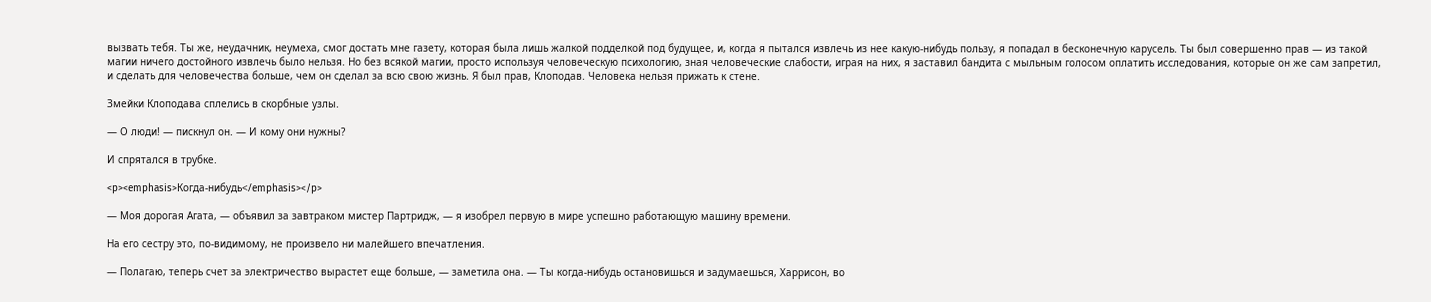вызвать тебя. Ты же, неудачник, неумеха, смог достать мне газету, которая была лишь жалкой подделкой под будущее, и, когда я пытался извлечь из нее какую-нибудь пользу, я попадал в бесконечную карусель. Ты был совершенно прав — из такой магии ничего достойного извлечь было нельзя. Но без всякой магии, просто используя человеческую психологию, зная человеческие слабости, играя на них, я заставил бандита с мыльным голосом оплатить исследования, которые он же сам запретил, и сделать для человечества больше, чем он сделал за всю свою жизнь. Я был прав, Клоподав. Человека нельзя прижать к стене.

Змейки Клоподава сплелись в скорбные узлы.

— О люди! — пискнул он. — И кому они нужны?

И спрятался в трубке.

<p><emphasis>Когда-нибудь</emphasis></p>

— Моя дорогая Агата, — объявил за завтраком мистер Партридж, — я изобрел первую в мире успешно работающую машину времени.

На его сестру это, по-видимому, не произвело ни малейшего впечатления.

— Полагаю, теперь счет за электричество вырастет еще больше, — заметила она. — Ты когда-нибудь остановишься и задумаешься, Харрисон, во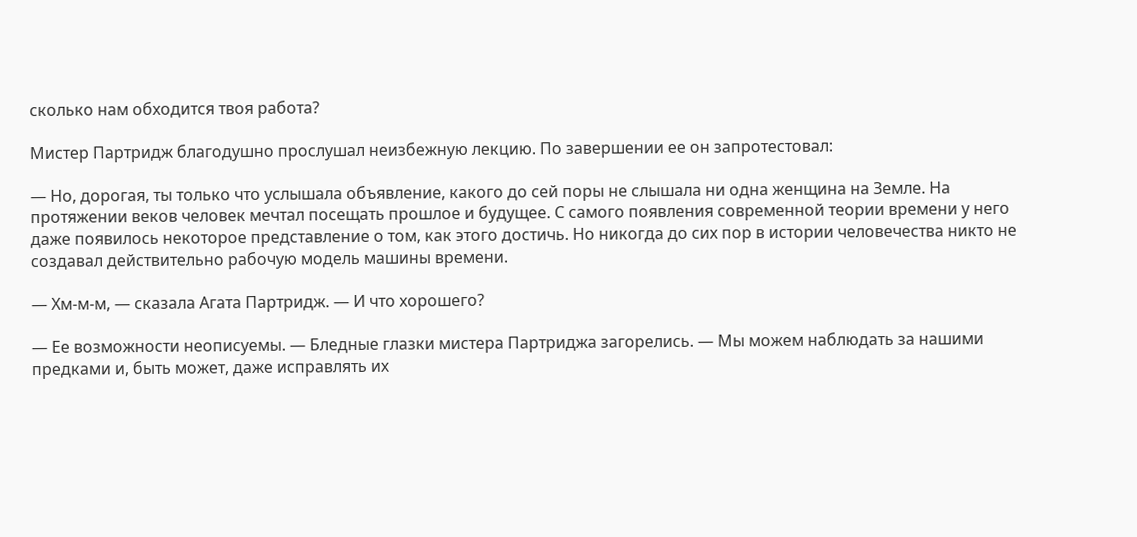сколько нам обходится твоя работа?

Мистер Партридж благодушно прослушал неизбежную лекцию. По завершении ее он запротестовал:

— Но, дорогая, ты только что услышала объявление, какого до сей поры не слышала ни одна женщина на Земле. На протяжении веков человек мечтал посещать прошлое и будущее. С самого появления современной теории времени у него даже появилось некоторое представление о том, как этого достичь. Но никогда до сих пор в истории человечества никто не создавал действительно рабочую модель машины времени.

— Хм-м-м, — сказала Агата Партридж. — И что хорошего?

— Ее возможности неописуемы. — Бледные глазки мистера Партриджа загорелись. — Мы можем наблюдать за нашими предками и, быть может, даже исправлять их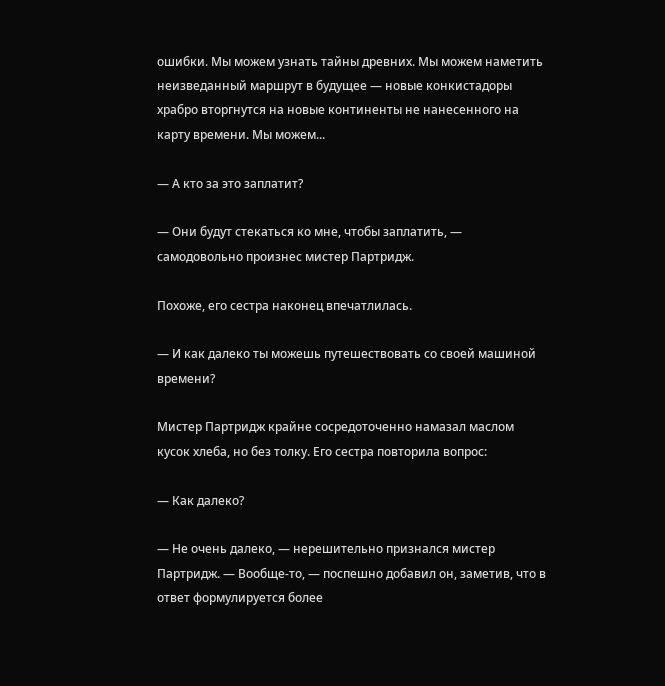ошибки. Мы можем узнать тайны древних. Мы можем наметить неизведанный маршрут в будущее — новые конкистадоры храбро вторгнутся на новые континенты не нанесенного на карту времени. Мы можем...

— А кто за это заплатит?

— Они будут стекаться ко мне, чтобы заплатить, — самодовольно произнес мистер Партридж.

Похоже, его сестра наконец впечатлилась.

— И как далеко ты можешь путешествовать со своей машиной времени?

Мистер Партридж крайне сосредоточенно намазал маслом кусок хлеба, но без толку. Его сестра повторила вопрос:

— Как далеко?

— Не очень далеко, — нерешительно признался мистер Партридж. — Вообще-то, — поспешно добавил он, заметив, что в ответ формулируется более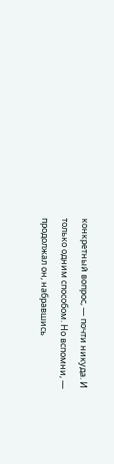конкретный вопрос, — почти никуда. И только одним способом. Но вспомни, — продолжал он, набравшись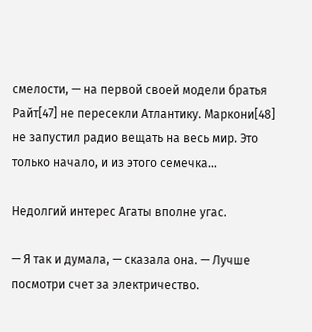смелости, — на первой своей модели братья Райт[47] не пересекли Атлантику. Маркони[48] не запустил радио вещать на весь мир. Это только начало, и из этого семечка...

Недолгий интерес Агаты вполне угас.

— Я так и думала, — сказала она. — Лучше посмотри счет за электричество.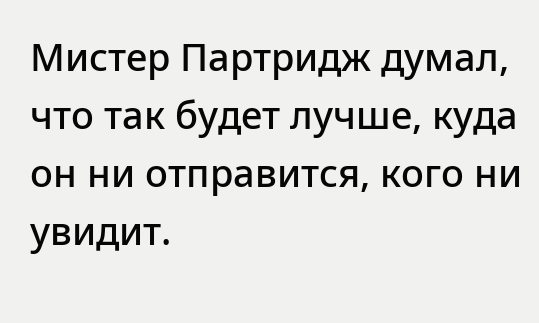Мистер Партридж думал, что так будет лучше, куда он ни отправится, кого ни увидит.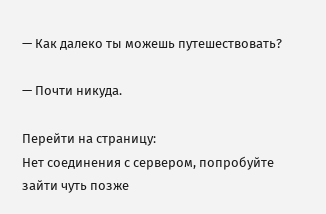— Как далеко ты можешь путешествовать?

— Почти никуда.

Перейти на страницу:
Нет соединения с сервером, попробуйте зайти чуть позже